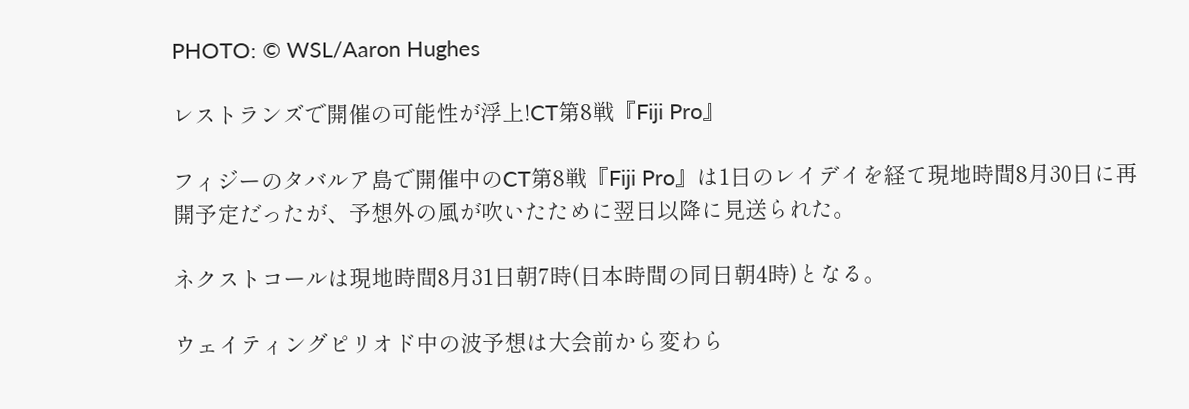PHOTO: © WSL/Aaron Hughes

レストランズで開催の可能性が浮上!CT第8戦『Fiji Pro』

フィジーのタバルア島で開催中のCT第8戦『Fiji Pro』は1日のレイデイを経て現地時間8月30日に再開予定だったが、予想外の風が吹いたために翌日以降に見送られた。

ネクストコールは現地時間8月31日朝7時(日本時間の同日朝4時)となる。

ウェイティングピリオド中の波予想は大会前から変わら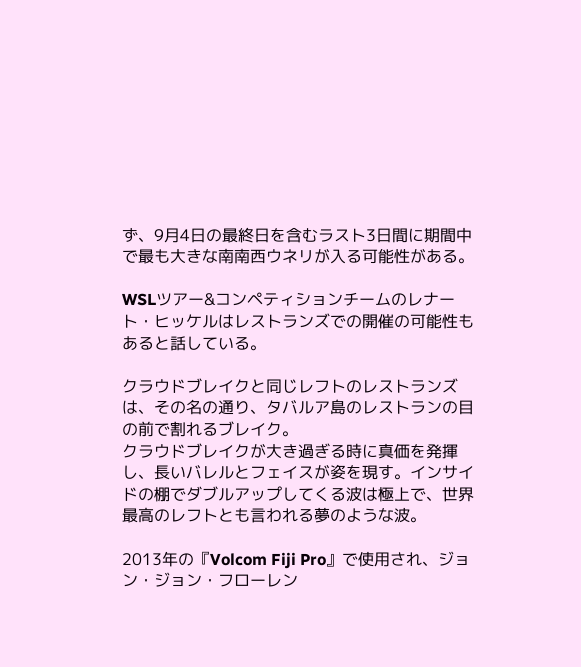ず、9月4日の最終日を含むラスト3日間に期間中で最も大きな南南西ウネリが入る可能性がある。

WSLツアー&コンペティションチームのレナート・ヒッケルはレストランズでの開催の可能性もあると話している。

クラウドブレイクと同じレフトのレストランズは、その名の通り、タバルア島のレストランの目の前で割れるブレイク。
クラウドブレイクが大き過ぎる時に真価を発揮し、長いバレルとフェイスが姿を現す。インサイドの棚でダブルアップしてくる波は極上で、世界最高のレフトとも言われる夢のような波。

2013年の『Volcom Fiji Pro』で使用され、ジョン・ジョン・フローレン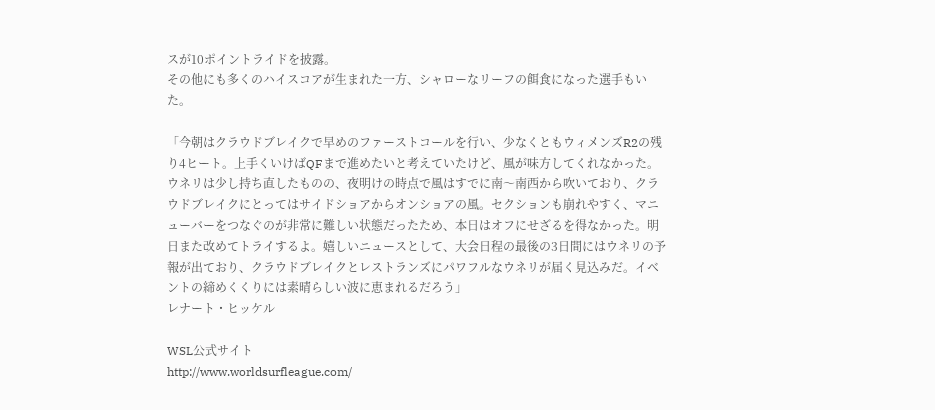スが10ポイントライドを披露。
その他にも多くのハイスコアが生まれた一方、シャローなリーフの餌食になった選手もいた。

「今朝はクラウドブレイクで早めのファーストコールを行い、少なくともウィメンズR2の残り4ヒート。上手くいけばQFまで進めたいと考えていたけど、風が味方してくれなかった。ウネリは少し持ち直したものの、夜明けの時点で風はすでに南〜南西から吹いており、クラウドブレイクにとってはサイドショアからオンショアの風。セクションも崩れやすく、マニューバーをつなぐのが非常に難しい状態だったため、本日はオフにせざるを得なかった。明日また改めてトライするよ。嬉しいニュースとして、大会日程の最後の3日間にはウネリの予報が出ており、クラウドブレイクとレストランズにパワフルなウネリが届く見込みだ。イベントの締めくくりには素晴らしい波に恵まれるだろう」
レナート・ヒッケル

WSL公式サイト
http://www.worldsurfleague.com/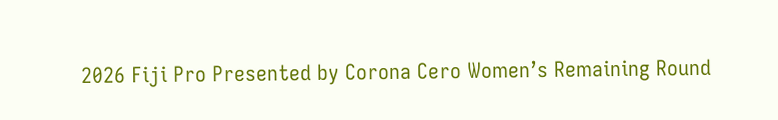2026 Fiji Pro Presented by Corona Cero Women’s Remaining Round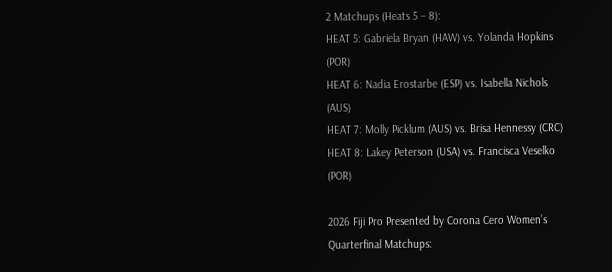2 Matchups (Heats 5 – 8):
HEAT 5: Gabriela Bryan (HAW) vs. Yolanda Hopkins (POR)
HEAT 6: Nadia Erostarbe (ESP) vs. Isabella Nichols (AUS)
HEAT 7: Molly Picklum (AUS) vs. Brisa Hennessy (CRC)
HEAT 8: Lakey Peterson (USA) vs. Francisca Veselko (POR)

2026 Fiji Pro Presented by Corona Cero Women’s Quarterfinal Matchups: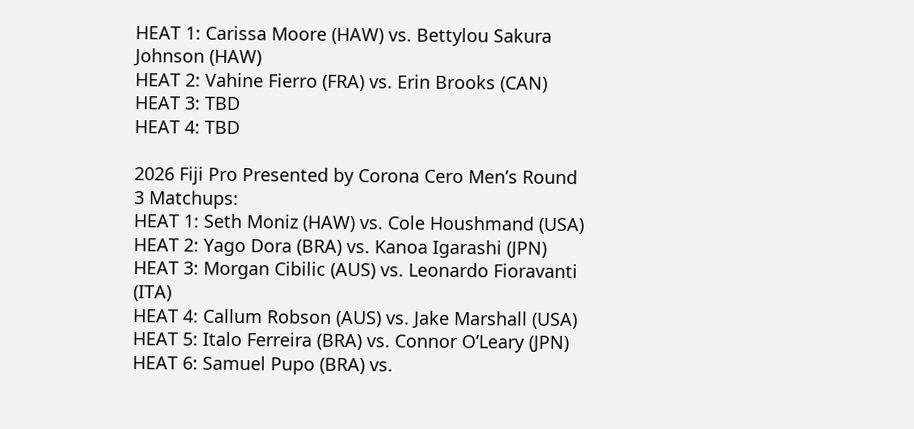HEAT 1: Carissa Moore (HAW) vs. Bettylou Sakura Johnson (HAW)
HEAT 2: Vahine Fierro (FRA) vs. Erin Brooks (CAN)
HEAT 3: TBD
HEAT 4: TBD

2026 Fiji Pro Presented by Corona Cero Men’s Round 3 Matchups:
HEAT 1: Seth Moniz (HAW) vs. Cole Houshmand (USA)
HEAT 2: Yago Dora (BRA) vs. Kanoa Igarashi (JPN)
HEAT 3: Morgan Cibilic (AUS) vs. Leonardo Fioravanti (ITA)
HEAT 4: Callum Robson (AUS) vs. Jake Marshall (USA)
HEAT 5: Italo Ferreira (BRA) vs. Connor O’Leary (JPN)
HEAT 6: Samuel Pupo (BRA) vs.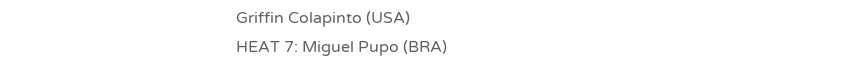Griffin Colapinto (USA)
HEAT 7: Miguel Pupo (BRA)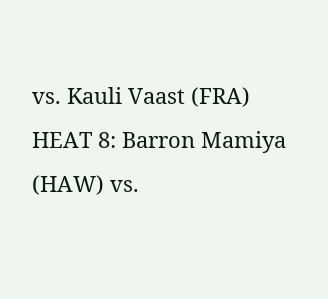vs. Kauli Vaast (FRA)
HEAT 8: Barron Mamiya (HAW) vs.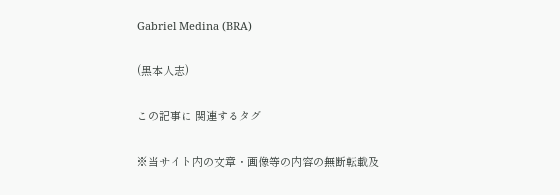Gabriel Medina (BRA)

(黒本人志)

この記事に 関連するタグ

※当サイト内の文章・画像等の内容の無断転載及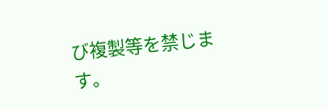び複製等を禁じます。